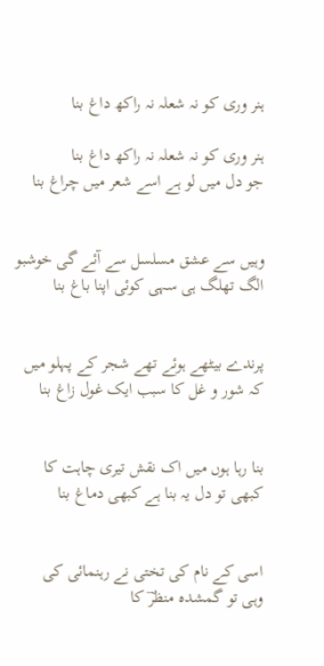ہنر وری کو نہ شعلہ نہ راکھ داغ بنا

ہنر وری کو نہ شعلہ نہ راکھ داغ بنا
جو دل میں لو ہے اسے شعر میں چراغ بنا


وہیں سے عشق مسلسل سے آئے گی خوشبو
الگ تھلگ ہی سہی کوئی اپنا باغ بنا


پرندے بیٹھے ہوئے تھے شجر کے پہلو میں
کہ شور و غل کا سبب ایک غول زاغ بنا


بنا رہا ہوں میں اک نقش تیری چاہت کا
کبھی تو دل یہ بنا ہے کبھی دماغ بنا


اسی کے نام کی تختی نے رہنمائی کی
وہی تو گمشدہ منظرؔ کا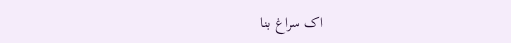اک سراغ بنا